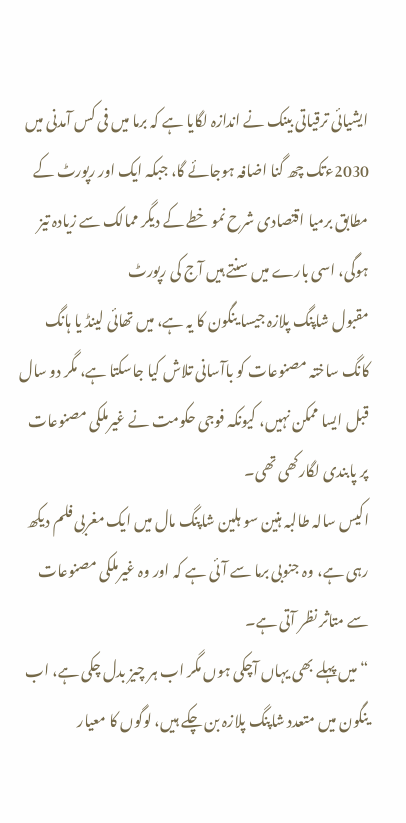ایشیائی ترقیاتی بینک نے اندازہ لگایا ہے کہ برما میں فی کس آمدنی میں 2030ءتک چھ گنا اضافہ ہوجائے گا، جبکہ ایک اور رپورٹ کے مطابق برمیا اقتصادی شرح نمو خطے کے دیگر ممالک سے زیادہ تیز ہوگی، اسی بارے میں سنتے ہیں آج کی رپورٹ
مقبول شاپنگ پلازہ جیسا ینگون کا یہ ہے، میں تھائی لینڈ یا ہانگ کانگ ساختہ مصنوعات کو باآسانی تلاش کیا جاسکتا ہے، مگر دو سال قبل ایسا ممکن نہیں، کیونکہ فوجی حکومت نے غیرملکی مصنوعات پر پابندی لگارکھی تھی۔
اکیس سالہ طالبہ ہنین سو ہلین شاپنگ مال میں ایک مغربی فلم دیکھ رہی ہے، وہ جنوبی برما سے آئی ہے کہ اور وہ غیرملکی مصنوعات سے متاثر نظر آتی ہے۔
“میں پہلے بھی یہاں آچکی ہوں مگر اب ہر چیز بدل چکی ہے، اب ینگون میں متعدد شاپنگ پلازہ بن چکے ہیں، لوگوں کا معیار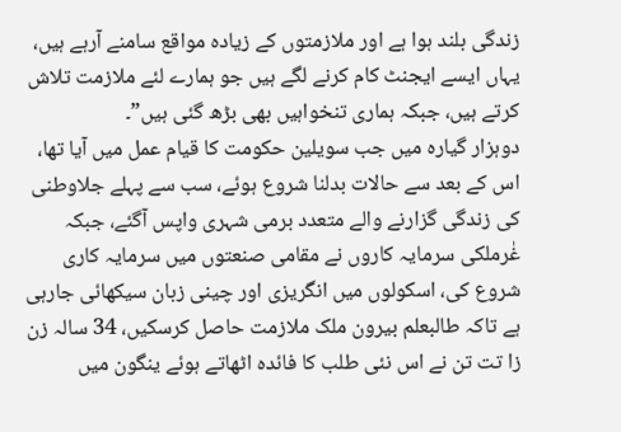زندگی بلند ہوا ہے اور ملازمتوں کے زیادہ مواقع سامنے آرہے ہیں، یہاں ایسے ایجنٹ کام کرنے لگے ہیں جو ہمارے لئے ملازمت تلاش کرتے ہیں، جبکہ ہماری تنخواہیں بھی بڑھ گئی ہیں”۔
دوہزار گیارہ میں جب سویلین حکومت کا قیام عمل میں آیا تھا، اس کے بعد سے حالات بدلنا شروع ہوئے، سب سے پہلے جلاوطنی کی زندگی گزارنے والے متعدد برمی شہری واپس آگئے، جبکہ غٰرملکی سرمایہ کاروں نے مقامی صنعتوں میں سرمایہ کاری شروع کی، اسکولوں میں انگریزی اور چینی زبان سیکھائی جارہی ہے تاکہ طالبعلم بیرون ملک ملازمت حاصل کرسکیں، 34 سالہ زن زا تت تن نے اس نئی طلب کا فائدہ اٹھاتے ہوئے ینگون میں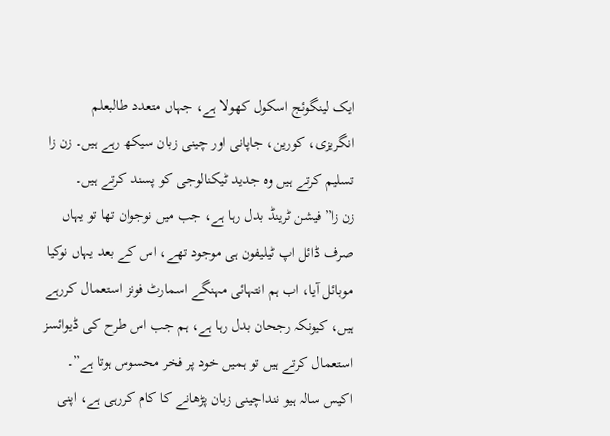ایک لینگوئج اسکول کھولا ہے، جہاں متعدد طالبعلم انگریزی، کورین، جاپانی اور چینی زبان سیکھ رہے ہیں۔ زن زا تسلیم کرتے ہیں وہ جدید ٹیکنالوجی کو پسند کرتے ہیں۔
زن زا”فیشن ٹرینڈ بدل رہا ہے، جب میں نوجوان تھا تو یہاں صرف ڈائل اپ ٹیلیفون ہی موجود تھے، اس کے بعد یہاں نوکیا موبائل آیا، اب ہم انتہائی مہنگے اسمارٹ فونز استعمال کررہے ہیں، کیونکہ رجحان بدل رہا ہے، ہم جب اس طرح کی ڈیوائسز استعمال کرتے ہیں تو ہمیں خود پر فخر محسوس ہوتا ہے”۔
اکیس سالہ ہیو ننداچینی زبان پڑھانے کا کام کررہی ہے، اپنی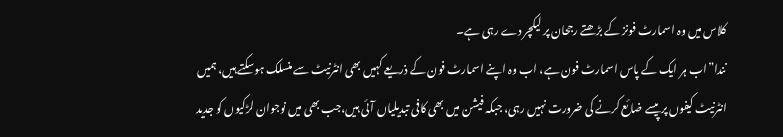کلاس میں وہ اسمارٹ فونز کے بڑھتے رجحان پر لیکچر دے رہی ہے۔
نندا”اب ہر ایک کے پاس اسمارٹ فون ہے، اب وہ اپنے اسمارٹ فون کے ذریعے کہیں بھی انٹرنیٹ سے منسلک ہوسکتے ہیں، ہمیں انٹرنیٹ کیفوں پر پیسے ضائع کرنے کی ضرورت نہیں رہی، جبکہ فیشن میں بھی کافی تبدیلیاں آئی ہیں،جب بھی میں نوجوان لڑکیوں کو جدید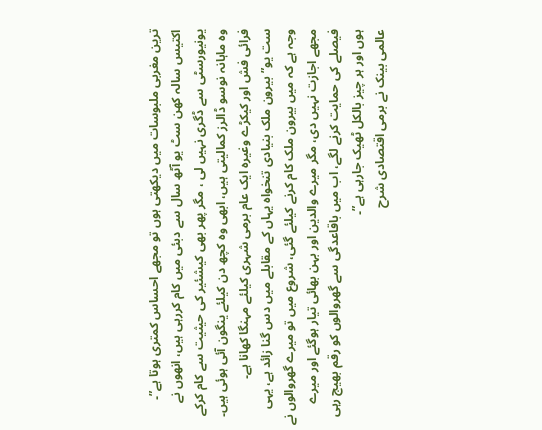ترین مغربی ملبوسات میں دیکھتی ہوں تو مجھے احساس کمتری ہوتا ہے”۔
اکتیس سالہ کھن سٹ یو آٹھ سال سے دبئی میں کام کررہی ہیں، انھوں نے یونیورسٹی سے ڈگری نہیں لی ، مگر پھر بھی کیشئیر کی حیثیت سے کام کرکے وہ ماہانہ نوسو ڈالرز کمالیتی ہیں، ابھی وہ کچھ دن کیلئے ینگون آئی ہوئی ہیں۔
فرائی فش اور کیکڑے وغیرہ ایک عام برمی شہری کیلئے مہنگا کھانا ہے۔
ست یو”بیرون ملک بنیادی تنخواہ یہاں کے مقابلے میں دس گنا زائد ہے، یہی وجہ ہے کہ میں بیرون ملک کام کرنے کیلئے گئی، شروع میں تو میرے گھروالوں نے مجھے اجازت نہیں دی، مگر میرے والدین اور بہن بھائی تیار ہوگئے اور میرے فیصلے کی حمایت کرنے لگے، اب میں باقاعدگی سے گھروالوں کو رقم بھیج رہی ہوں اور ہر چیز بالکل ٹھیک جارہی ہے”۔
عالمی بینک نے برمی اقتصادی شرح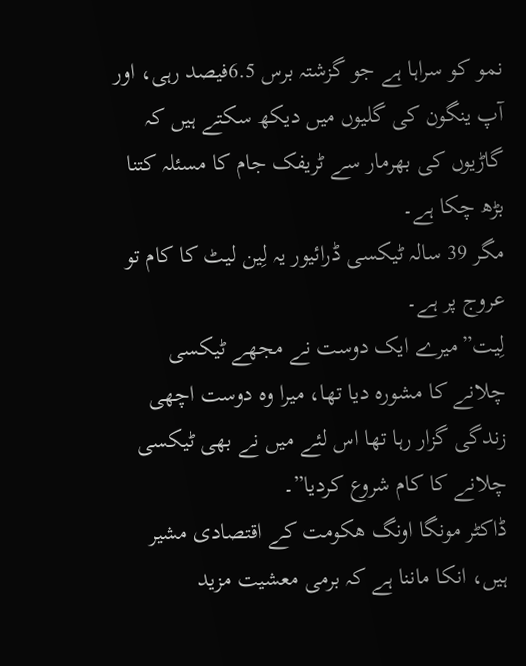نمو کو سراہا ہے جو گزشتہ برس 6.5فیصد رہی، اور آپ ینگون کی گلیوں میں دیکھ سکتے ہیں کہ گاڑیوں کی بھرمار سے ٹریفک جام کا مسئلہ کتنا بڑھ چکا ہے۔
مگر 39 سالہ ٹیکسی ڈرائیور یہ لِین لیٹ کا کام تو عروج پر ہے۔
لِیت”میرے ایک دوست نے مجھے ٹیکسی چلانے کا مشورہ دیا تھا، میرا وہ دوست اچھی زندگی گزار رہا تھا اس لئے میں نے بھی ٹیکسی چلانے کا کام شروع کردیا”۔
ڈاکٹر مونگا اونگ ھکومت کے اقتصادی مشیر ہیں، انکا ماننا ہے کہ برمی معشیت مزید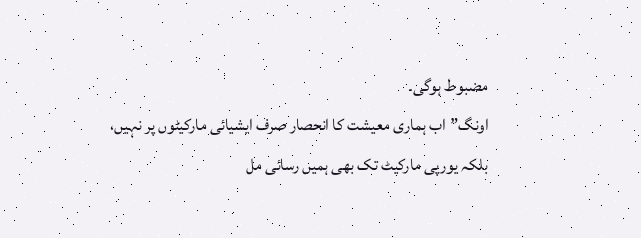مضبوط ہوگی۔
اونگ”اب ہماری معیشت کا انحصار صرف ایشیائی مارکیٹوں پر نہیں، بلکہ یورپی مارکیٹ تک بھی ہمیں رسائی مل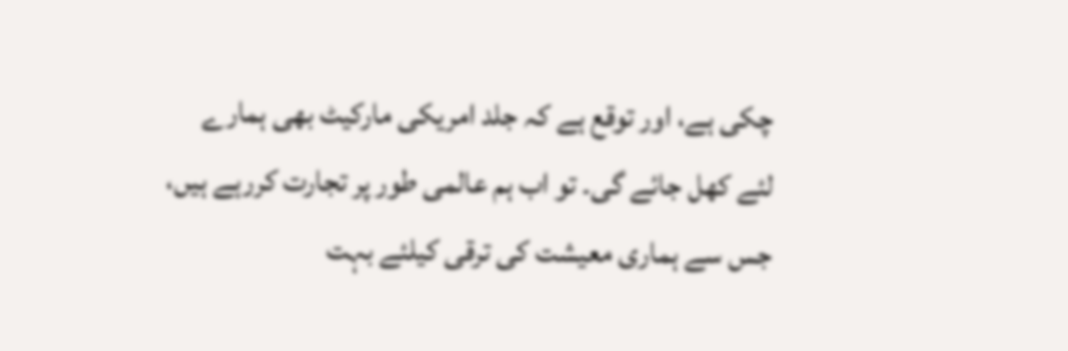چکی ہے، اور توقع ہے کہ جلد امریکی مارکیٹ بھی ہمارے لئے کھل جائے گی۔ تو اب ہم عالمی طور پر تجارت کررہے ہیں، جس سے ہماری معیشت کی ترقی کیلئے بہت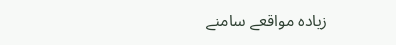زیادہ مواقعے سامنے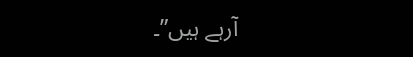آرہے ہیں”۔